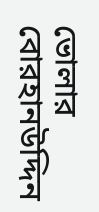ভোলার বোরহানউদ্দিন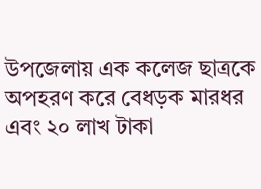উপজেলায় এক কলেজ ছাত্রকে অপহরণ করে বেধড়ক মারধর এবং ২০ লাখ টাকা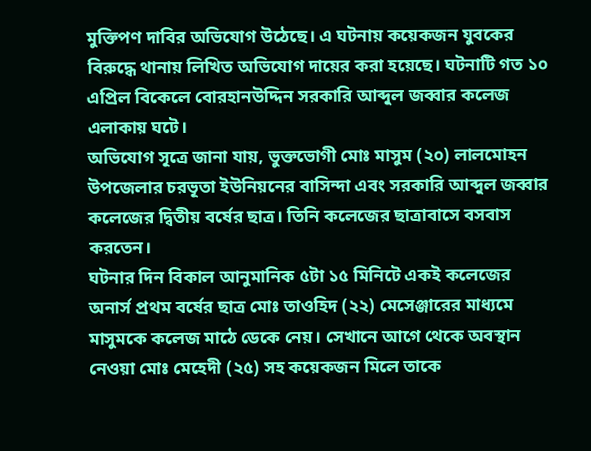মুক্তিপণ দাবির অভিযোগ উঠেছে। এ ঘটনায় কয়েকজন যুবকের বিরুদ্ধে থানায় লিখিত অভিযোগ দায়ের করা হয়েছে। ঘটনাটি গত ১০ এপ্রিল বিকেলে বোরহানউদ্দিন সরকারি আব্দুল জব্বার কলেজ এলাকায় ঘটে।
অভিযোগ সূত্রে জানা যায়, ভুক্তভোগী মোঃ মাসুম (২০) লালমোহন উপজেলার চরভূতা ইউনিয়নের বাসিন্দা এবং সরকারি আব্দুল জব্বার কলেজের দ্বিতীয় বর্ষের ছাত্র। তিনি কলেজের ছাত্রাবাসে বসবাস করতেন।
ঘটনার দিন বিকাল আনুমানিক ৫টা ১৫ মিনিটে একই কলেজের অনার্স প্রথম বর্ষের ছাত্র মোঃ তাওহিদ (২২) মেসেঞ্জারের মাধ্যমে মাসুমকে কলেজ মাঠে ডেকে নেয়। সেখানে আগে থেকে অবস্থান নেওয়া মোঃ মেহেদী (২৫) সহ কয়েকজন মিলে তাকে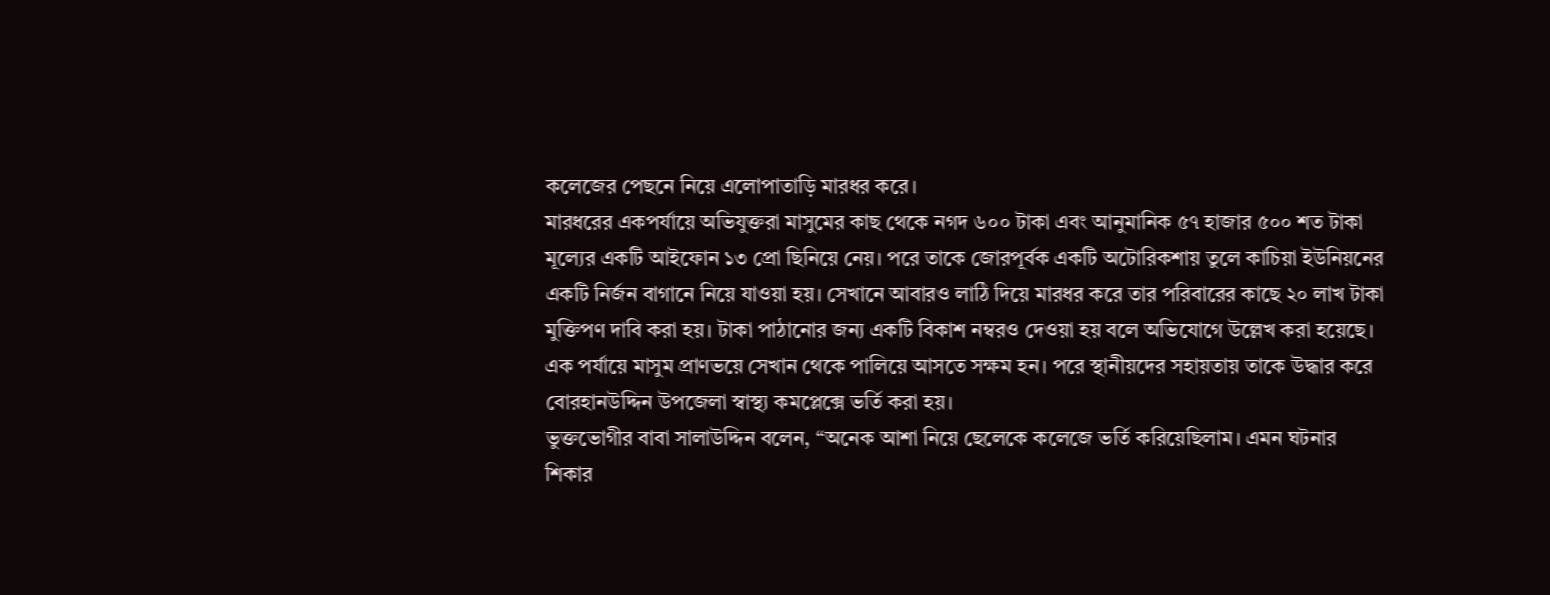কলেজের পেছনে নিয়ে এলোপাতাড়ি মারধর করে।
মারধরের একপর্যায়ে অভিযুক্তরা মাসুমের কাছ থেকে নগদ ৬০০ টাকা এবং আনুমানিক ৫৭ হাজার ৫০০ শত টাকা মূল্যের একটি আইফোন ১৩ প্রো ছিনিয়ে নেয়। পরে তাকে জোরপূর্বক একটি অটোরিকশায় তুলে কাচিয়া ইউনিয়নের একটি নির্জন বাগানে নিয়ে যাওয়া হয়। সেখানে আবারও লাঠি দিয়ে মারধর করে তার পরিবারের কাছে ২০ লাখ টাকা মুক্তিপণ দাবি করা হয়। টাকা পাঠানোর জন্য একটি বিকাশ নম্বরও দেওয়া হয় বলে অভিযোগে উল্লেখ করা হয়েছে।
এক পর্যায়ে মাসুম প্রাণভয়ে সেখান থেকে পালিয়ে আসতে সক্ষম হন। পরে স্থানীয়দের সহায়তায় তাকে উদ্ধার করে বোরহানউদ্দিন উপজেলা স্বাস্থ্য কমপ্লেক্সে ভর্তি করা হয়।
ভুক্তভোগীর বাবা সালাউদ্দিন বলেন, “অনেক আশা নিয়ে ছেলেকে কলেজে ভর্তি করিয়েছিলাম। এমন ঘটনার শিকার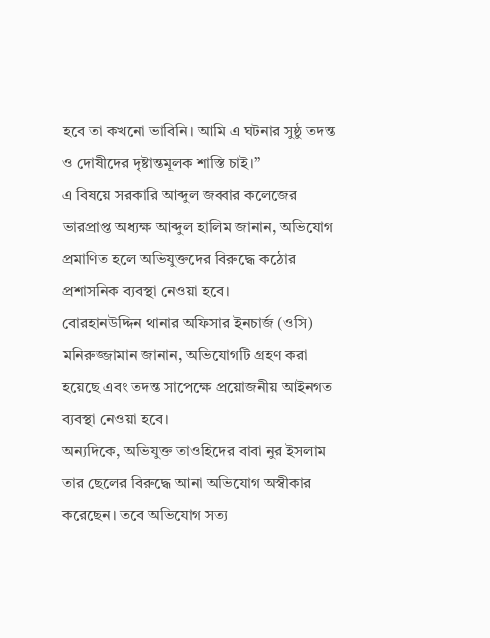হবে তা কখনো ভাবিনি। আমি এ ঘটনার সুষ্ঠু তদন্ত ও দোষীদের দৃষ্টান্তমূলক শাস্তি চাই।”
এ বিষয়ে সরকারি আব্দুল জব্বার কলেজের ভারপ্রাপ্ত অধ্যক্ষ আব্দুল হালিম জানান, অভিযোগ প্রমাণিত হলে অভিযুক্তদের বিরুদ্ধে কঠোর প্রশাসনিক ব্যবস্থা নেওয়া হবে।
বোরহানউদ্দিন থানার অফিসার ইনচার্জ (ওসি) মনিরুজ্জামান জানান, অভিযোগটি গ্রহণ করা হয়েছে এবং তদন্ত সাপেক্ষে প্রয়োজনীয় আইনগত ব্যবস্থা নেওয়া হবে।
অন্যদিকে, অভিযুক্ত তাওহিদের বাবা নুর ইসলাম তার ছেলের বিরুদ্ধে আনা অভিযোগ অস্বীকার করেছেন। তবে অভিযোগ সত্য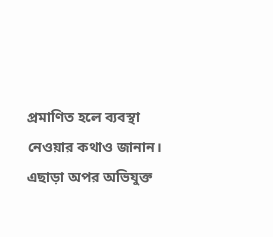প্রমাণিত হলে ব্যবস্থা নেওয়ার কথাও জানান। এছাড়া অপর অভিযুক্ত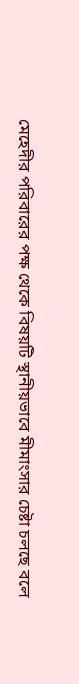মেহেদীর পরিবারের পক্ষ থেকে বিষয়টি স্থানীয়ভাবে মীমাংসার চেষ্টা চলছে বলে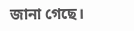জানা গেছে।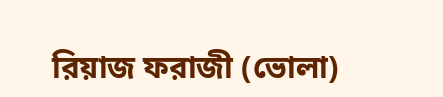রিয়াজ ফরাজী (ভোলা)